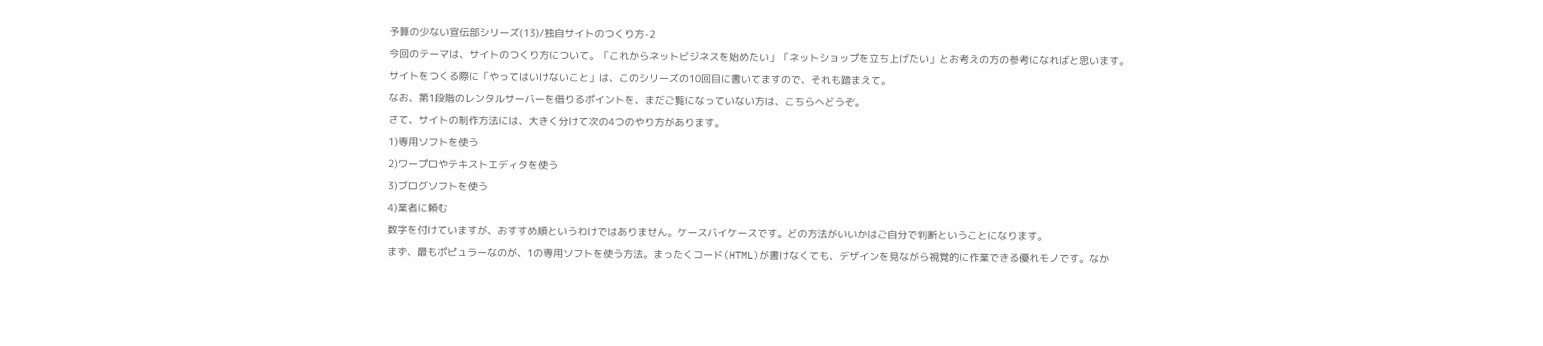予算の少ない宣伝部シリーズ(13)/独自サイトのつくり方-2
今回のテーマは、サイトのつくり方について。「これからネットビジネスを始めたい」「ネットショップを立ち上げたい」とお考えの方の参考になればと思います。
サイトをつくる際に「やってはいけないこと」は、このシリーズの10回目に書いてますので、それも踏まえて。
なお、第1段階のレンタルサーバーを借りるポイントを、まだご覧になっていない方は、こちらへどうぞ。
さて、サイトの制作方法には、大きく分けて次の4つのやり方があります。
1)専用ソフトを使う
2)ワープロやテキストエディタを使う
3)ブログソフトを使う
4)業者に頼む
数字を付けていますが、おすすめ順というわけではありません。ケースバイケースです。どの方法がいいかはご自分で判断ということになります。
まず、最もポピュラーなのが、1の専用ソフトを使う方法。まったくコード(HTML)が書けなくても、デザインを見ながら視覚的に作業できる優れモノです。なか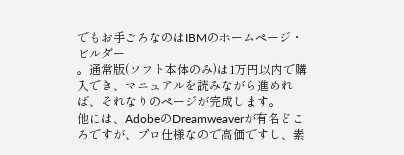でもお手ごろなのはIBMのホームページ・ビルダー
。通常版(ソフト本体のみ)は1万円以内で購入でき、マニュアルを読みながら進めれば、それなりのページが完成します。
他には、AdobeのDreamweaverが有名どころですが、プロ仕様なので高価ですし、素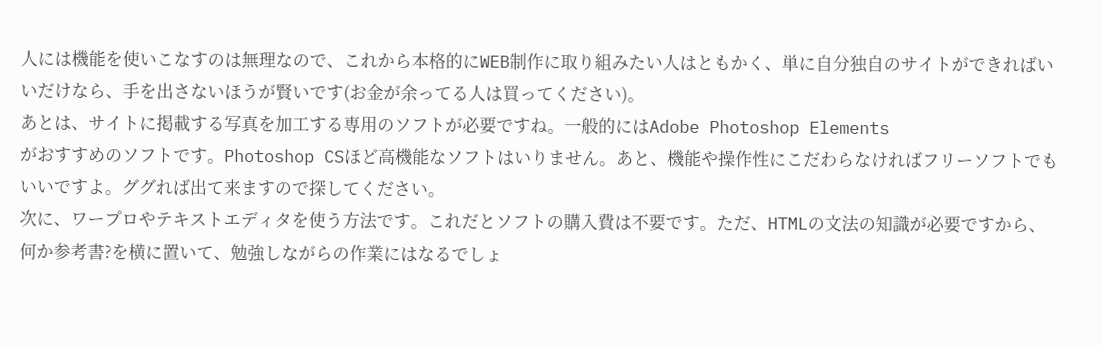人には機能を使いこなすのは無理なので、これから本格的にWEB制作に取り組みたい人はともかく、単に自分独自のサイトができればいいだけなら、手を出さないほうが賢いです(お金が余ってる人は買ってください)。
あとは、サイトに掲載する写真を加工する専用のソフトが必要ですね。一般的にはAdobe Photoshop Elements
がおすすめのソフトです。Photoshop CSほど高機能なソフトはいりません。あと、機能や操作性にこだわらなければフリーソフトでもいいですよ。ググれば出て来ますので探してください。
次に、ワープロやテキストエディタを使う方法です。これだとソフトの購入費は不要です。ただ、HTMLの文法の知識が必要ですから、何か参考書?を横に置いて、勉強しながらの作業にはなるでしょ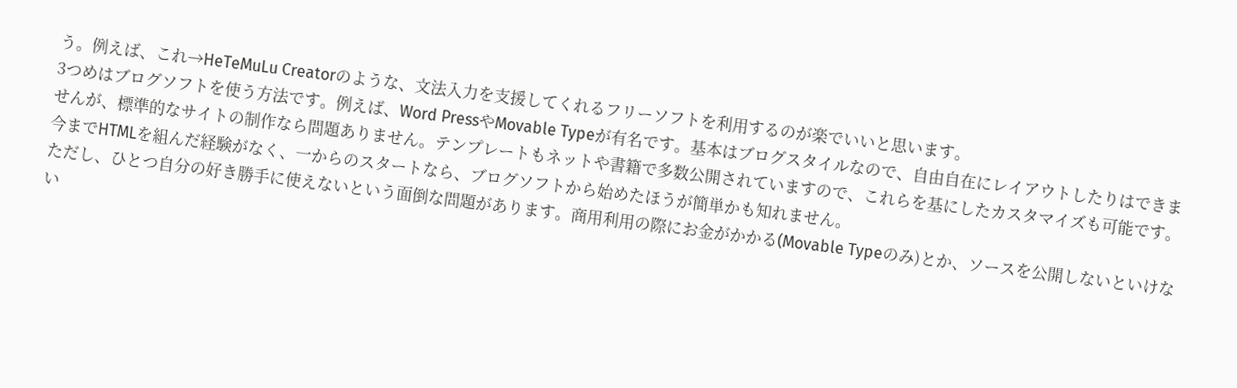う。例えば、これ→HeTeMuLu Creatorのような、文法入力を支援してくれるフリーソフトを利用するのが楽でいいと思います。
3つめはブログソフトを使う方法です。例えば、Word PressやMovable Typeが有名です。基本はブログスタイルなので、自由自在にレイアウトしたりはできませんが、標準的なサイトの制作なら問題ありません。テンプレートもネットや書籍で多数公開されていますので、これらを基にしたカスタマイズも可能です。今までHTMLを組んだ経験がなく、一からのスタートなら、ブログソフトから始めたほうが簡単かも知れません。
ただし、ひとつ自分の好き勝手に使えないという面倒な問題があります。商用利用の際にお金がかかる(Movable Typeのみ)とか、ソースを公開しないといけない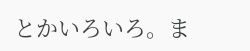とかいろいろ。ま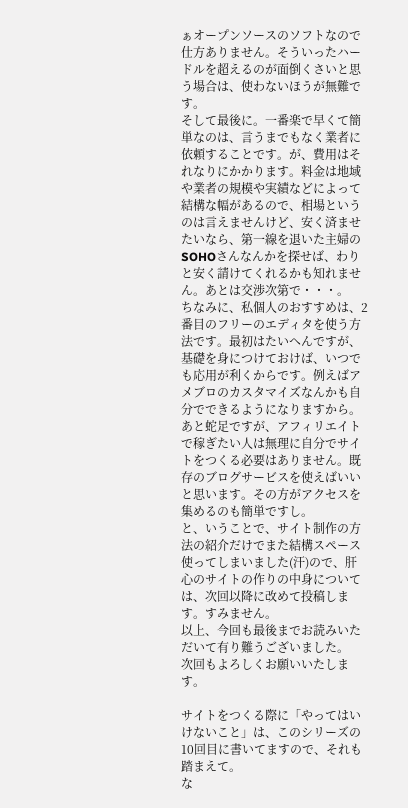ぁオープンソースのソフトなので仕方ありません。そういったハードルを超えるのが面倒くさいと思う場合は、使わないほうが無難です。
そして最後に。一番楽で早くて簡単なのは、言うまでもなく業者に依頼することです。が、費用はそれなりにかかります。料金は地域や業者の規模や実績などによって結構な幅があるので、相場というのは言えませんけど、安く済ませたいなら、第一線を退いた主婦のSOHOさんなんかを探せば、わりと安く請けてくれるかも知れません。あとは交渉次第で・・・。
ちなみに、私個人のおすすめは、2番目のフリーのエディタを使う方法です。最初はたいへんですが、基礎を身につけておけば、いつでも応用が利くからです。例えばアメブロのカスタマイズなんかも自分でできるようになりますから。
あと蛇足ですが、アフィリエイトで稼ぎたい人は無理に自分でサイトをつくる必要はありません。既存のブログサービスを使えばいいと思います。その方がアクセスを集めるのも簡単ですし。
と、いうことで、サイト制作の方法の紹介だけでまた結構スペース使ってしまいました(汗)ので、肝心のサイトの作りの中身については、次回以降に改めて投稿します。すみません。
以上、今回も最後までお読みいただいて有り難うございました。
次回もよろしくお願いいたします。

サイトをつくる際に「やってはいけないこと」は、このシリーズの10回目に書いてますので、それも踏まえて。
な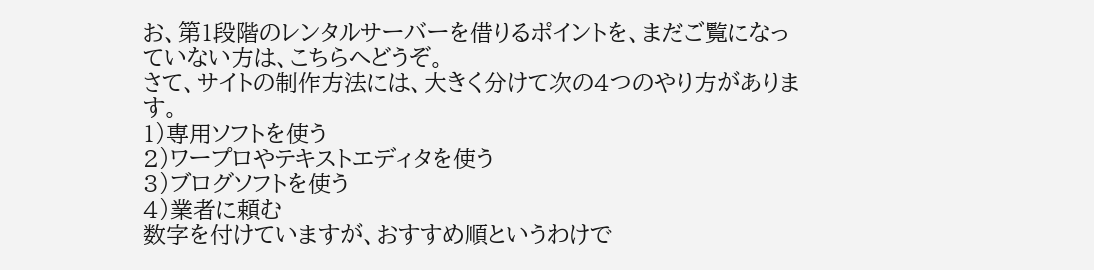お、第1段階のレンタルサーバーを借りるポイントを、まだご覧になっていない方は、こちらへどうぞ。
さて、サイトの制作方法には、大きく分けて次の4つのやり方があります。
1)専用ソフトを使う
2)ワープロやテキストエディタを使う
3)ブログソフトを使う
4)業者に頼む
数字を付けていますが、おすすめ順というわけで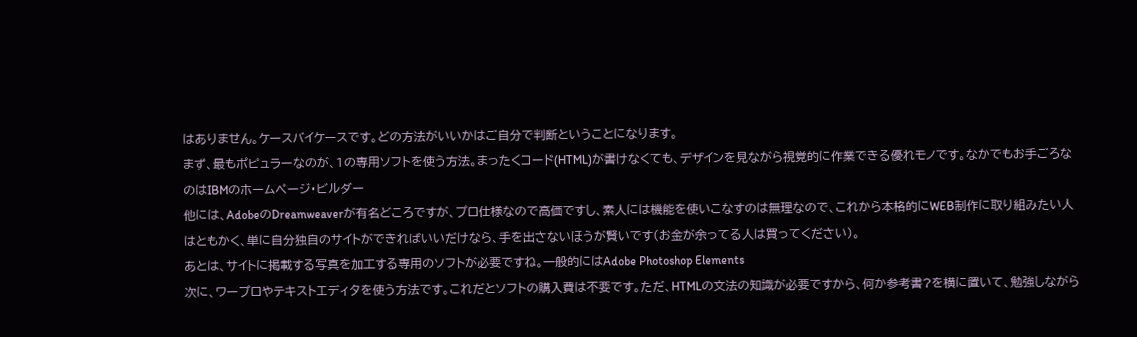はありません。ケースバイケースです。どの方法がいいかはご自分で判断ということになります。
まず、最もポピュラーなのが、1の専用ソフトを使う方法。まったくコード(HTML)が書けなくても、デザインを見ながら視覚的に作業できる優れモノです。なかでもお手ごろなのはIBMのホームページ・ビルダー
他には、AdobeのDreamweaverが有名どころですが、プロ仕様なので高価ですし、素人には機能を使いこなすのは無理なので、これから本格的にWEB制作に取り組みたい人はともかく、単に自分独自のサイトができればいいだけなら、手を出さないほうが賢いです(お金が余ってる人は買ってください)。
あとは、サイトに掲載する写真を加工する専用のソフトが必要ですね。一般的にはAdobe Photoshop Elements
次に、ワープロやテキストエディタを使う方法です。これだとソフトの購入費は不要です。ただ、HTMLの文法の知識が必要ですから、何か参考書?を横に置いて、勉強しながら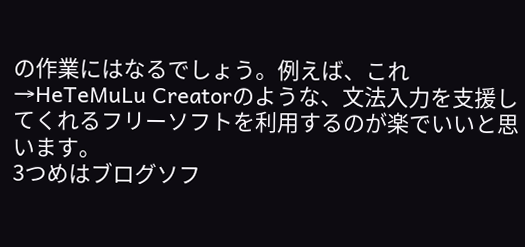の作業にはなるでしょう。例えば、これ→HeTeMuLu Creatorのような、文法入力を支援してくれるフリーソフトを利用するのが楽でいいと思います。
3つめはブログソフ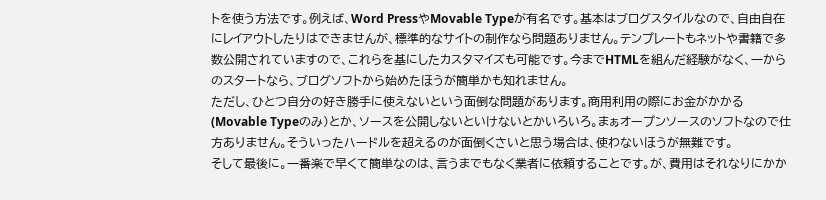トを使う方法です。例えば、Word PressやMovable Typeが有名です。基本はブログスタイルなので、自由自在にレイアウトしたりはできませんが、標準的なサイトの制作なら問題ありません。テンプレートもネットや書籍で多数公開されていますので、これらを基にしたカスタマイズも可能です。今までHTMLを組んだ経験がなく、一からのスタートなら、ブログソフトから始めたほうが簡単かも知れません。
ただし、ひとつ自分の好き勝手に使えないという面倒な問題があります。商用利用の際にお金がかかる(Movable Typeのみ)とか、ソースを公開しないといけないとかいろいろ。まぁオープンソースのソフトなので仕方ありません。そういったハードルを超えるのが面倒くさいと思う場合は、使わないほうが無難です。
そして最後に。一番楽で早くて簡単なのは、言うまでもなく業者に依頼することです。が、費用はそれなりにかか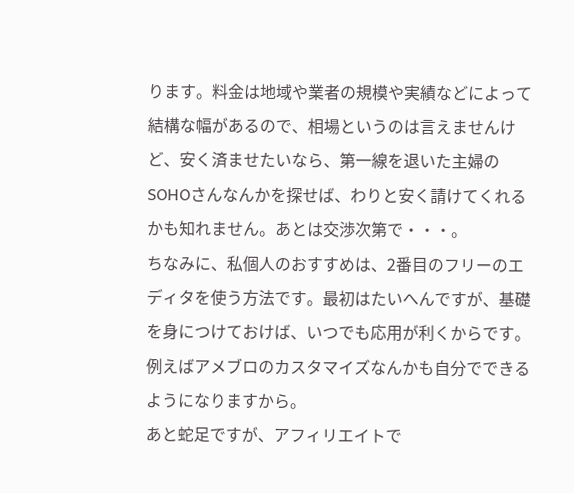ります。料金は地域や業者の規模や実績などによって結構な幅があるので、相場というのは言えませんけど、安く済ませたいなら、第一線を退いた主婦のSOHOさんなんかを探せば、わりと安く請けてくれるかも知れません。あとは交渉次第で・・・。
ちなみに、私個人のおすすめは、2番目のフリーのエディタを使う方法です。最初はたいへんですが、基礎を身につけておけば、いつでも応用が利くからです。例えばアメブロのカスタマイズなんかも自分でできるようになりますから。
あと蛇足ですが、アフィリエイトで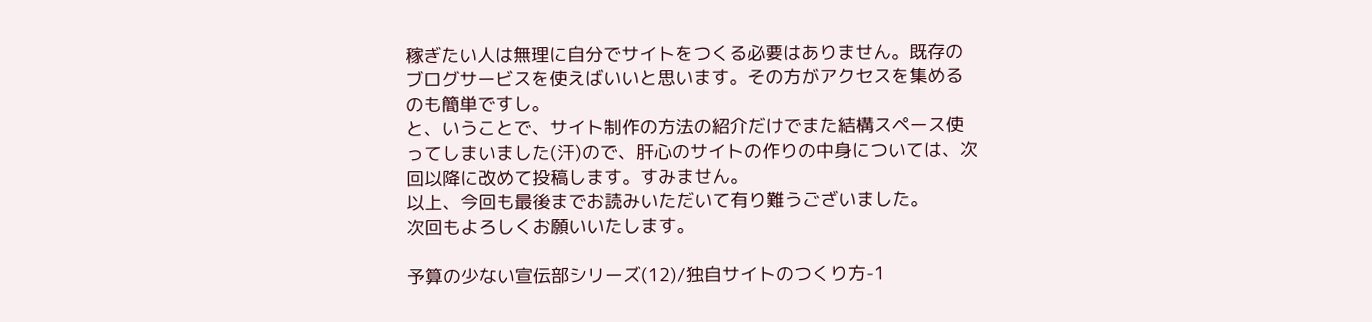稼ぎたい人は無理に自分でサイトをつくる必要はありません。既存のブログサービスを使えばいいと思います。その方がアクセスを集めるのも簡単ですし。
と、いうことで、サイト制作の方法の紹介だけでまた結構スペース使ってしまいました(汗)ので、肝心のサイトの作りの中身については、次回以降に改めて投稿します。すみません。
以上、今回も最後までお読みいただいて有り難うございました。
次回もよろしくお願いいたします。

予算の少ない宣伝部シリーズ(12)/独自サイトのつくり方-1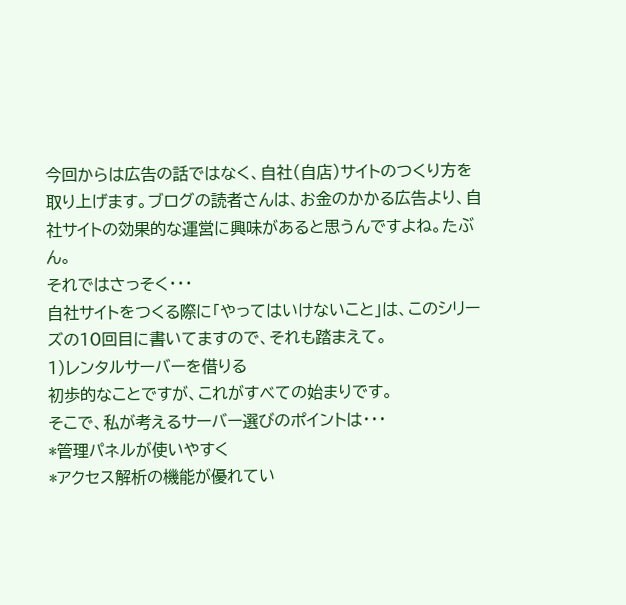今回からは広告の話ではなく、自社(自店)サイトのつくり方を取り上げます。ブログの読者さんは、お金のかかる広告より、自社サイトの効果的な運営に興味があると思うんですよね。たぶん。
それではさっそく・・・
自社サイトをつくる際に「やってはいけないこと」は、このシリーズの10回目に書いてますので、それも踏まえて。
1)レンタルサーバーを借りる
初歩的なことですが、これがすべての始まりです。
そこで、私が考えるサーバー選びのポイントは・・・
*管理パネルが使いやすく
*アクセス解析の機能が優れてい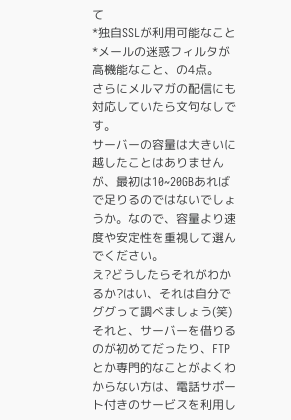て
*独自SSLが利用可能なこと
*メールの迷惑フィルタが高機能なこと、の4点。
さらにメルマガの配信にも対応していたら文句なしです。
サーバーの容量は大きいに越したことはありませんが、最初は10~20GBあればで足りるのではないでしょうか。なので、容量より速度や安定性を重視して選んでください。
え?どうしたらそれがわかるか?はい、それは自分でググって調べましょう(笑)
それと、サーバーを借りるのが初めてだったり、FTPとか専門的なことがよくわからない方は、電話サポート付きのサービスを利用し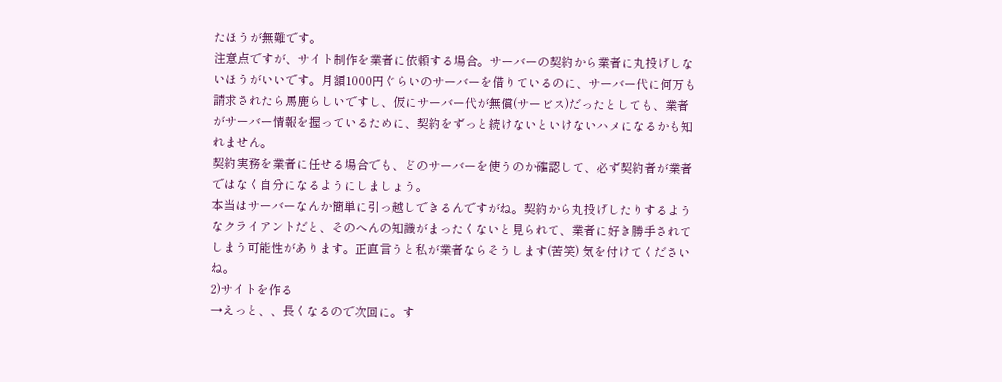たほうが無難です。
注意点ですが、サイト制作を業者に依頼する場合。サーバーの契約から業者に丸投げしないほうがいいです。月額1000円ぐらいのサーバーを借りているのに、サーバー代に何万も請求されたら馬鹿らしいですし、仮にサーバー代が無償(サービス)だったとしても、業者がサーバー情報を握っているために、契約をずっと続けないといけないハメになるかも知れません。
契約実務を業者に任せる場合でも、どのサーバーを使うのか確認して、必ず契約者が業者ではなく自分になるようにしましょう。
本当はサーバーなんか簡単に引っ越しできるんですがね。契約から丸投げしたりするようなクライアントだと、そのへんの知識がまったくないと見られて、業者に好き勝手されてしまう可能性があります。正直言うと私が業者ならそうします(苦笑) 気を付けてくださいね。
2)サイトを作る
→えっと、、長くなるので次回に。す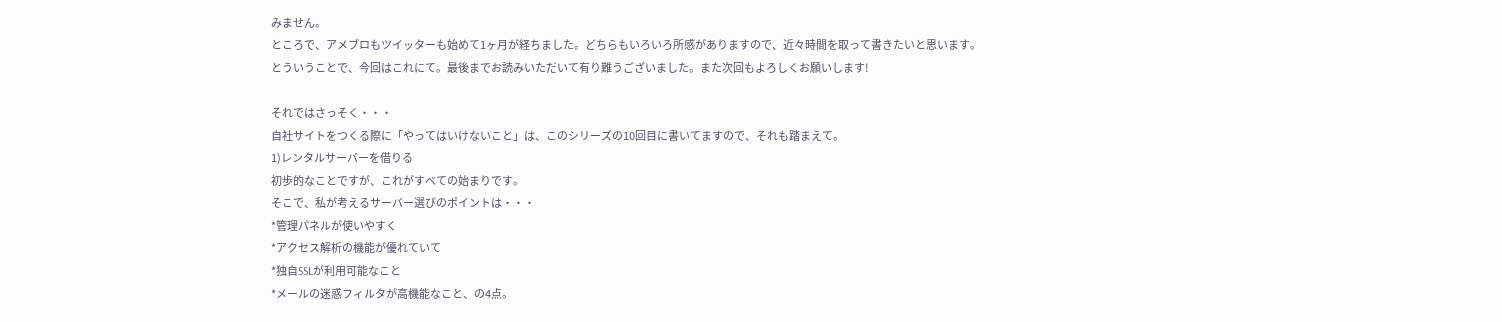みません。
ところで、アメブロもツイッターも始めて1ヶ月が経ちました。どちらもいろいろ所感がありますので、近々時間を取って書きたいと思います。
とういうことで、今回はこれにて。最後までお読みいただいて有り難うございました。また次回もよろしくお願いします!

それではさっそく・・・
自社サイトをつくる際に「やってはいけないこと」は、このシリーズの10回目に書いてますので、それも踏まえて。
1)レンタルサーバーを借りる
初歩的なことですが、これがすべての始まりです。
そこで、私が考えるサーバー選びのポイントは・・・
*管理パネルが使いやすく
*アクセス解析の機能が優れていて
*独自SSLが利用可能なこと
*メールの迷惑フィルタが高機能なこと、の4点。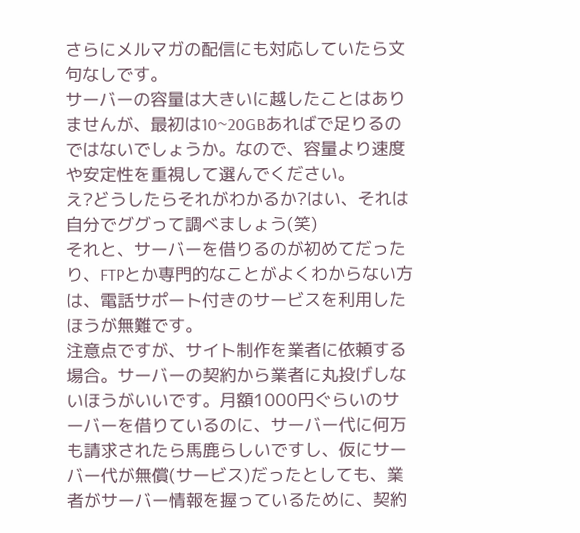さらにメルマガの配信にも対応していたら文句なしです。
サーバーの容量は大きいに越したことはありませんが、最初は10~20GBあればで足りるのではないでしょうか。なので、容量より速度や安定性を重視して選んでください。
え?どうしたらそれがわかるか?はい、それは自分でググって調べましょう(笑)
それと、サーバーを借りるのが初めてだったり、FTPとか専門的なことがよくわからない方は、電話サポート付きのサービスを利用したほうが無難です。
注意点ですが、サイト制作を業者に依頼する場合。サーバーの契約から業者に丸投げしないほうがいいです。月額1000円ぐらいのサーバーを借りているのに、サーバー代に何万も請求されたら馬鹿らしいですし、仮にサーバー代が無償(サービス)だったとしても、業者がサーバー情報を握っているために、契約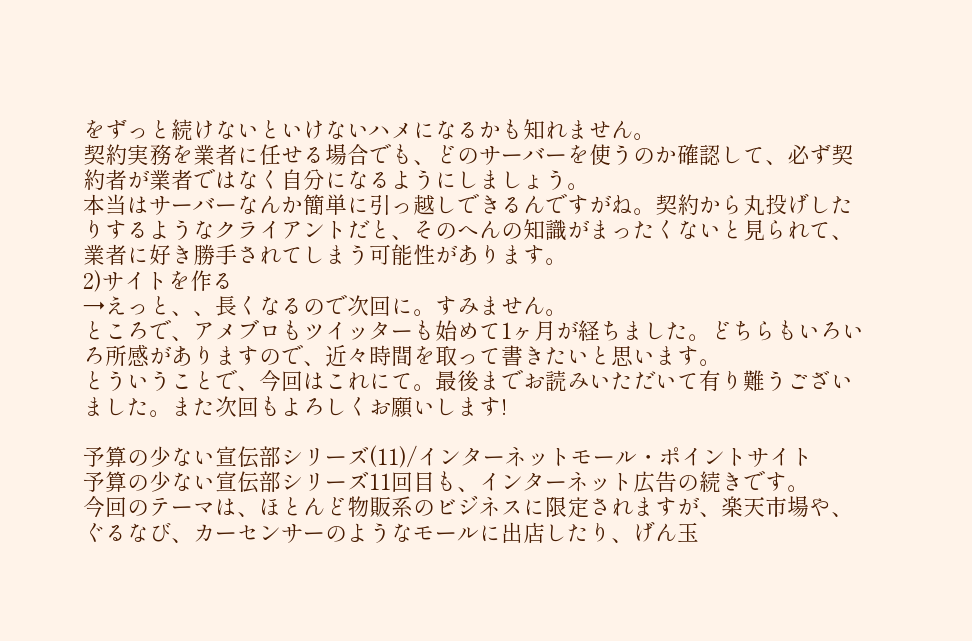をずっと続けないといけないハメになるかも知れません。
契約実務を業者に任せる場合でも、どのサーバーを使うのか確認して、必ず契約者が業者ではなく自分になるようにしましょう。
本当はサーバーなんか簡単に引っ越しできるんですがね。契約から丸投げしたりするようなクライアントだと、そのへんの知識がまったくないと見られて、業者に好き勝手されてしまう可能性があります。
2)サイトを作る
→えっと、、長くなるので次回に。すみません。
ところで、アメブロもツイッターも始めて1ヶ月が経ちました。どちらもいろいろ所感がありますので、近々時間を取って書きたいと思います。
とういうことで、今回はこれにて。最後までお読みいただいて有り難うございました。また次回もよろしくお願いします!

予算の少ない宣伝部シリーズ(11)/インターネットモール・ポイントサイト
予算の少ない宣伝部シリーズ11回目も、インターネット広告の続きです。
今回のテーマは、ほとんど物販系のビジネスに限定されますが、楽天市場や、ぐるなび、カーセンサーのようなモールに出店したり、げん玉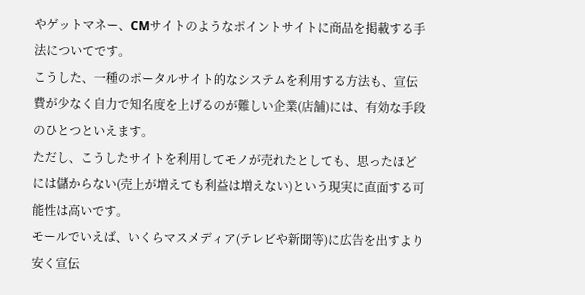やゲットマネー、CMサイトのようなポイントサイトに商品を掲載する手法についてです。
こうした、一種のポータルサイト的なシステムを利用する方法も、宣伝費が少なく自力で知名度を上げるのが難しい企業(店舗)には、有効な手段のひとつといえます。
ただし、こうしたサイトを利用してモノが売れたとしても、思ったほどには儲からない(売上が増えても利益は増えない)という現実に直面する可能性は高いです。
モールでいえば、いくらマスメディア(テレビや新聞等)に広告を出すより安く宣伝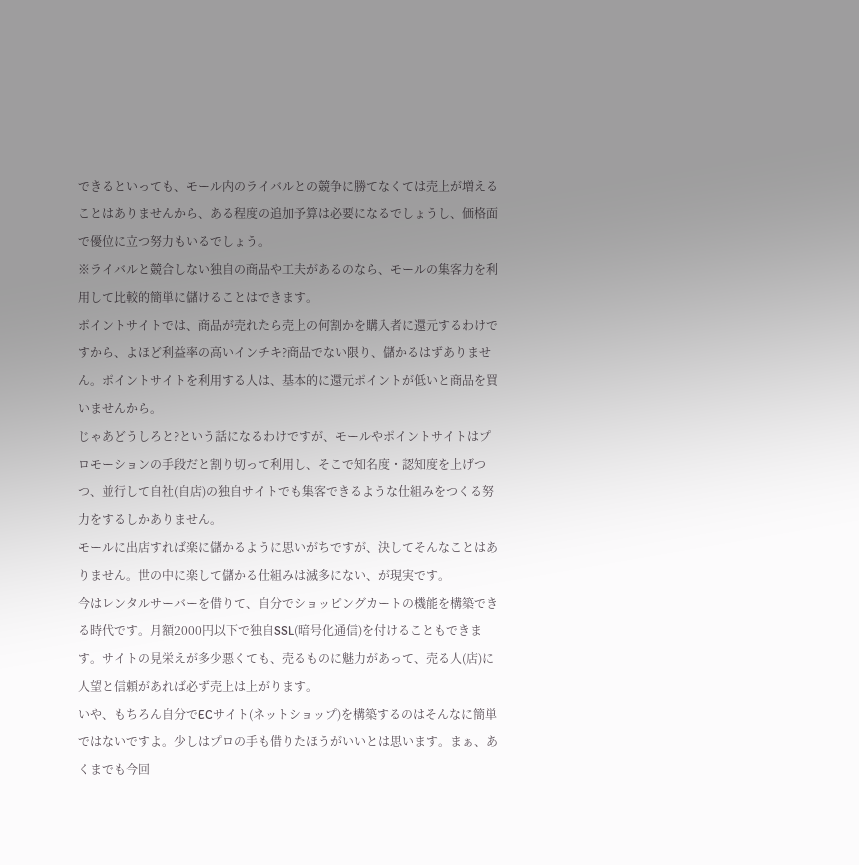できるといっても、モール内のライバルとの競争に勝てなくては売上が増えることはありませんから、ある程度の追加予算は必要になるでしょうし、価格面で優位に立つ努力もいるでしょう。
※ライバルと競合しない独自の商品や工夫があるのなら、モールの集客力を利用して比較的簡単に儲けることはできます。
ポイントサイトでは、商品が売れたら売上の何割かを購入者に還元するわけですから、よほど利益率の高いインチキ?商品でない限り、儲かるはずありません。ポイントサイトを利用する人は、基本的に還元ポイントが低いと商品を買いませんから。
じゃあどうしろと?という話になるわけですが、モールやポイントサイトはプロモーションの手段だと割り切って利用し、そこで知名度・認知度を上げつつ、並行して自社(自店)の独自サイトでも集客できるような仕組みをつくる努力をするしかありません。
モールに出店すれば楽に儲かるように思いがちですが、決してそんなことはありません。世の中に楽して儲かる仕組みは滅多にない、が現実です。
今はレンタルサーバーを借りて、自分でショッピングカートの機能を構築できる時代です。月額2000円以下で独自SSL(暗号化通信)を付けることもできます。サイトの見栄えが多少悪くても、売るものに魅力があって、売る人(店)に人望と信頼があれば必ず売上は上がります。
いや、もちろん自分でECサイト(ネットショップ)を構築するのはそんなに簡単ではないですよ。少しはプロの手も借りたほうがいいとは思います。まぁ、あくまでも今回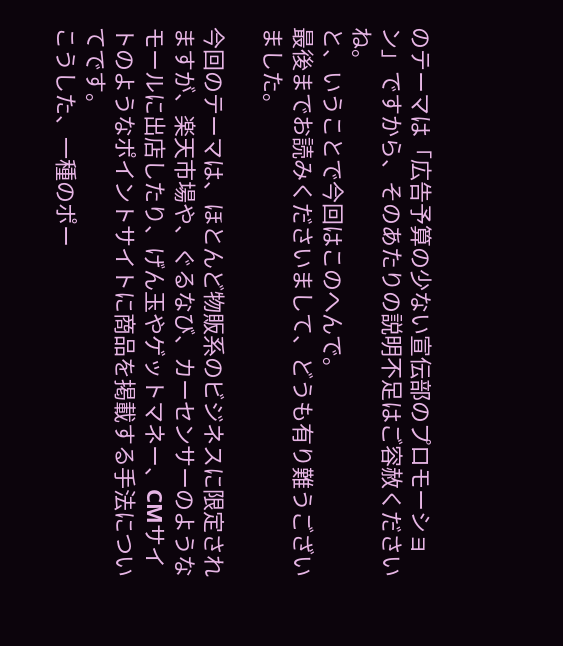のテーマは「広告予算の少ない宣伝部のプロモーション」ですから、そのあたりの説明不足はご容赦くださいね。
と、いうことで今回はこのへんで。
最後までお読みくださいまして、どうも有り難うございました。

今回のテーマは、ほとんど物販系のビジネスに限定されますが、楽天市場や、ぐるなび、カーセンサーのようなモールに出店したり、げん玉やゲットマネー、CMサイトのようなポイントサイトに商品を掲載する手法についてです。
こうした、一種のポー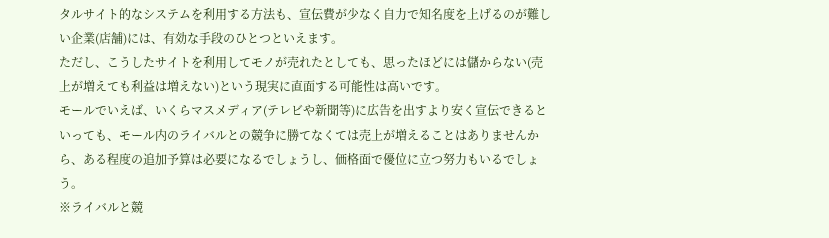タルサイト的なシステムを利用する方法も、宣伝費が少なく自力で知名度を上げるのが難しい企業(店舗)には、有効な手段のひとつといえます。
ただし、こうしたサイトを利用してモノが売れたとしても、思ったほどには儲からない(売上が増えても利益は増えない)という現実に直面する可能性は高いです。
モールでいえば、いくらマスメディア(テレビや新聞等)に広告を出すより安く宣伝できるといっても、モール内のライバルとの競争に勝てなくては売上が増えることはありませんから、ある程度の追加予算は必要になるでしょうし、価格面で優位に立つ努力もいるでしょう。
※ライバルと競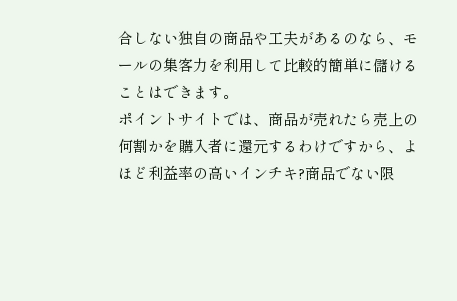合しない独自の商品や工夫があるのなら、モールの集客力を利用して比較的簡単に儲けることはできます。
ポイントサイトでは、商品が売れたら売上の何割かを購入者に還元するわけですから、よほど利益率の高いインチキ?商品でない限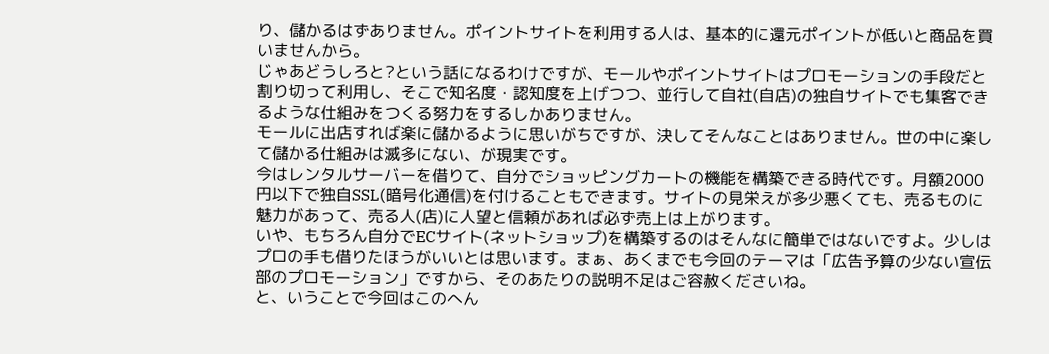り、儲かるはずありません。ポイントサイトを利用する人は、基本的に還元ポイントが低いと商品を買いませんから。
じゃあどうしろと?という話になるわけですが、モールやポイントサイトはプロモーションの手段だと割り切って利用し、そこで知名度・認知度を上げつつ、並行して自社(自店)の独自サイトでも集客できるような仕組みをつくる努力をするしかありません。
モールに出店すれば楽に儲かるように思いがちですが、決してそんなことはありません。世の中に楽して儲かる仕組みは滅多にない、が現実です。
今はレンタルサーバーを借りて、自分でショッピングカートの機能を構築できる時代です。月額2000円以下で独自SSL(暗号化通信)を付けることもできます。サイトの見栄えが多少悪くても、売るものに魅力があって、売る人(店)に人望と信頼があれば必ず売上は上がります。
いや、もちろん自分でECサイト(ネットショップ)を構築するのはそんなに簡単ではないですよ。少しはプロの手も借りたほうがいいとは思います。まぁ、あくまでも今回のテーマは「広告予算の少ない宣伝部のプロモーション」ですから、そのあたりの説明不足はご容赦くださいね。
と、いうことで今回はこのへん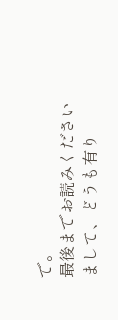で。
最後までお読みくださいまして、どうも有り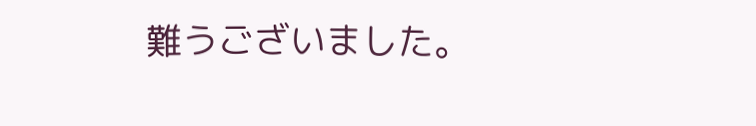難うございました。